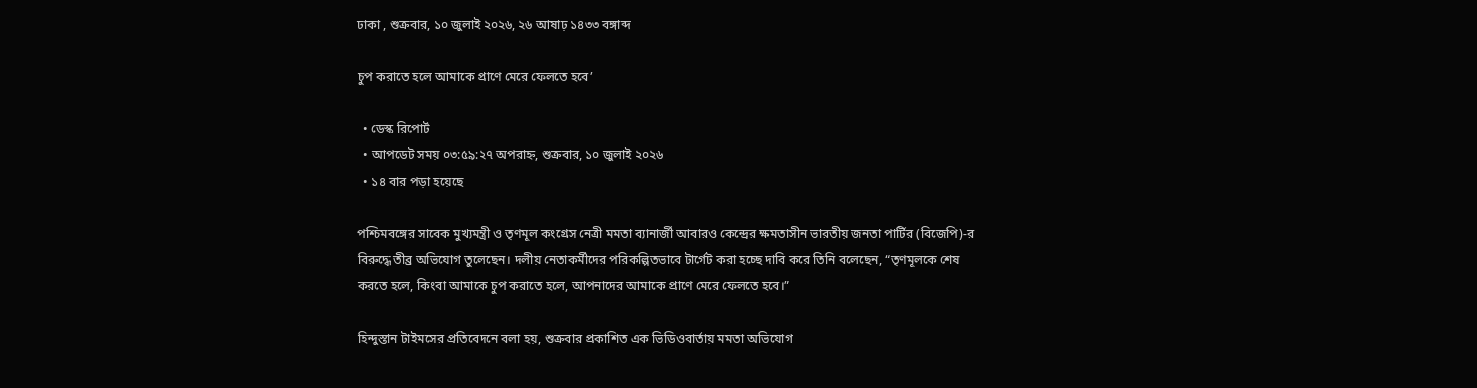ঢাকা , শুক্রবার, ১০ জুলাই ২০২৬, ২৬ আষাঢ় ১৪৩৩ বঙ্গাব্দ

চুপ করাতে হলে আমাকে প্রাণে মেরে ফেলতে হবে’

  • ডেস্ক রিপোর্ট
  • আপডেট সময় ০৩:৫৯:২৭ অপরাহ্ন, শুক্রবার, ১০ জুলাই ২০২৬
  • ১৪ বার পড়া হয়েছে

পশ্চিমবঙ্গের সাবেক মুখ্যমন্ত্রী ও তৃণমূল কংগ্রেস নেত্রী মমতা ব্যানার্জী আবারও কেন্দ্রের ক্ষমতাসীন ভারতীয় জনতা পার্টির (বিজেপি)-র বিরুদ্ধে তীব্র অভিযোগ তুলেছেন। দলীয় নেতাকর্মীদের পরিকল্পিতভাবে টার্গেট করা হচ্ছে দাবি করে তিনি বলেছেন, “তৃণমূলকে শেষ করতে হলে, কিংবা আমাকে চুপ করাতে হলে, আপনাদের আমাকে প্রাণে মেরে ফেলতে হবে।”

হিন্দুস্তান টাইমসের প্রতিবেদনে বলা হয়, শুক্রবার প্রকাশিত এক ভিডিওবার্তায় মমতা অভিযোগ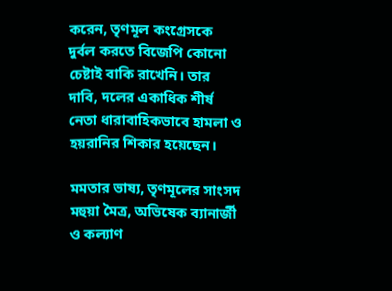করেন, তৃণমূল কংগ্রেসকে দুর্বল করতে বিজেপি কোনো চেষ্টাই বাকি রাখেনি। তার দাবি, দলের একাধিক শীর্ষ নেতা ধারাবাহিকভাবে হামলা ও হয়রানির শিকার হয়েছেন।

মমতার ভাষ্য, তৃণমূলের সাংসদ মহুয়া মৈত্র, অভিষেক ব্যানার্জী ও কল্যাণ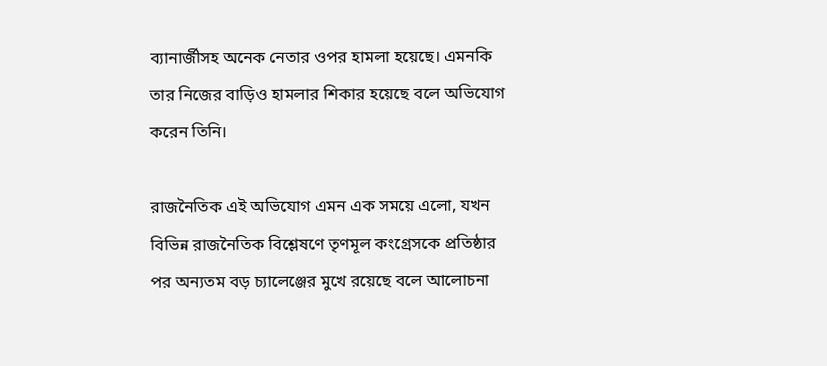ব্যানার্জীসহ অনেক নেতার ওপর হামলা হয়েছে। এমনকি তার নিজের বাড়িও হামলার শিকার হয়েছে বলে অভিযোগ করেন তিনি।

রাজনৈতিক এই অভিযোগ এমন এক সময়ে এলো, যখন বিভিন্ন রাজনৈতিক বিশ্লেষণে তৃণমূল কংগ্রেসকে প্রতিষ্ঠার পর অন্যতম বড় চ্যালেঞ্জের মুখে রয়েছে বলে আলোচনা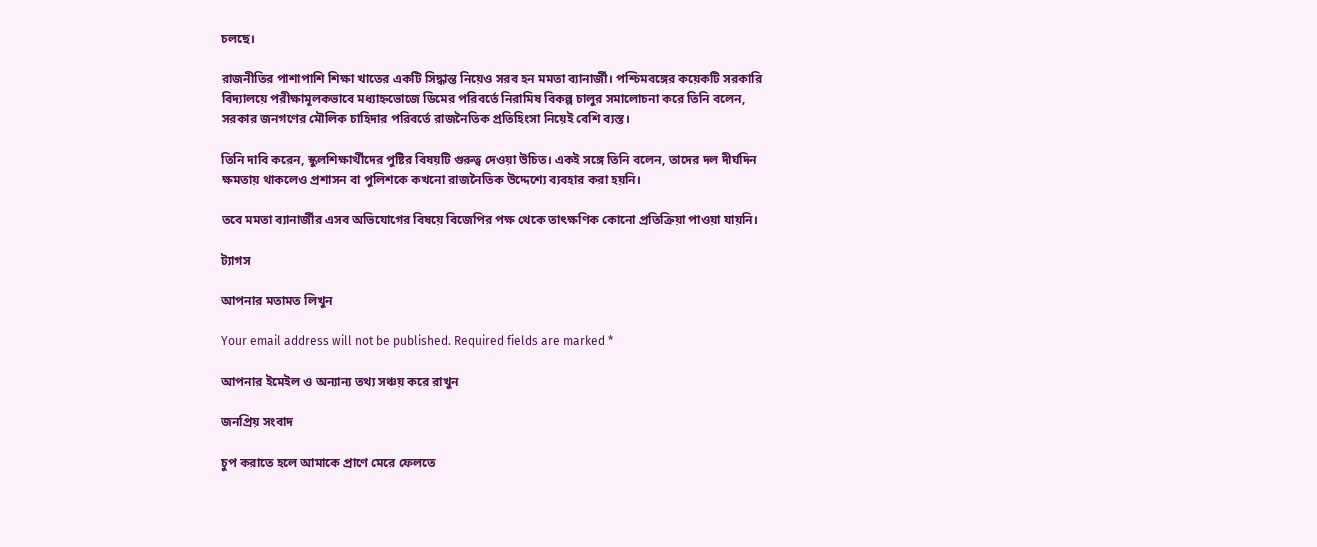চলছে।

রাজনীতির পাশাপাশি শিক্ষা খাতের একটি সিদ্ধান্ত নিয়েও সরব হন মমতা ব্যানার্জী। পশ্চিমবঙ্গের কয়েকটি সরকারি বিদ্যালয়ে পরীক্ষামূলকভাবে মধ্যাহ্নভোজে ডিমের পরিবর্তে নিরামিষ বিকল্প চালুর সমালোচনা করে তিনি বলেন, সরকার জনগণের মৌলিক চাহিদার পরিবর্তে রাজনৈতিক প্রতিহিংসা নিয়েই বেশি ব্যস্ত।

তিনি দাবি করেন, স্কুলশিক্ষার্থীদের পুষ্টির বিষয়টি গুরুত্ব দেওয়া উচিত। একই সঙ্গে তিনি বলেন, তাদের দল দীর্ঘদিন ক্ষমতায় থাকলেও প্রশাসন বা পুলিশকে কখনো রাজনৈতিক উদ্দেশ্যে ব্যবহার করা হয়নি।

তবে মমতা ব্যানার্জীর এসব অভিযোগের বিষয়ে বিজেপির পক্ষ থেকে তাৎক্ষণিক কোনো প্রতিক্রিয়া পাওয়া যায়নি।

ট্যাগস

আপনার মতামত লিখুন

Your email address will not be published. Required fields are marked *

আপনার ইমেইল ও অন্যান্য তথ্য সঞ্চয় করে রাখুন

জনপ্রিয় সংবাদ

চুপ করাতে হলে আমাকে প্রাণে মেরে ফেলতে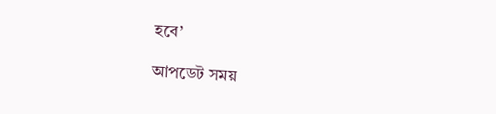হবে’

আপডেট সময়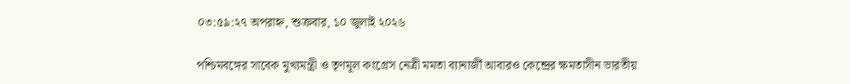০৩:৫৯:২৭ অপরাহ্ন, শুক্রবার, ১০ জুলাই ২০২৬

পশ্চিমবঙ্গের সাবেক মুখ্যমন্ত্রী ও তৃণমূল কংগ্রেস নেত্রী মমতা ব্যানার্জী আবারও কেন্দ্রের ক্ষমতাসীন ভারতীয়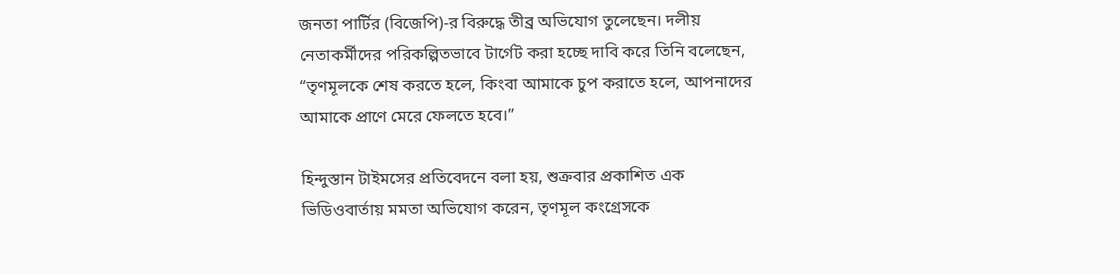জনতা পার্টির (বিজেপি)-র বিরুদ্ধে তীব্র অভিযোগ তুলেছেন। দলীয় নেতাকর্মীদের পরিকল্পিতভাবে টার্গেট করা হচ্ছে দাবি করে তিনি বলেছেন, “তৃণমূলকে শেষ করতে হলে, কিংবা আমাকে চুপ করাতে হলে, আপনাদের আমাকে প্রাণে মেরে ফেলতে হবে।”

হিন্দুস্তান টাইমসের প্রতিবেদনে বলা হয়, শুক্রবার প্রকাশিত এক ভিডিওবার্তায় মমতা অভিযোগ করেন, তৃণমূল কংগ্রেসকে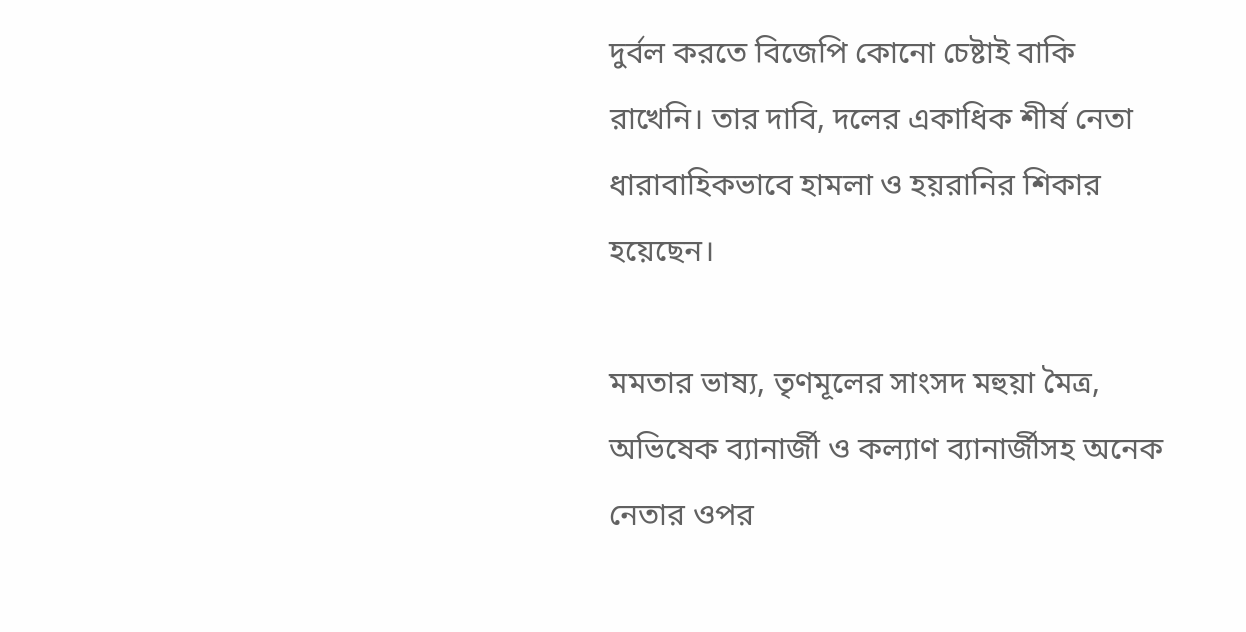দুর্বল করতে বিজেপি কোনো চেষ্টাই বাকি রাখেনি। তার দাবি, দলের একাধিক শীর্ষ নেতা ধারাবাহিকভাবে হামলা ও হয়রানির শিকার হয়েছেন।

মমতার ভাষ্য, তৃণমূলের সাংসদ মহুয়া মৈত্র, অভিষেক ব্যানার্জী ও কল্যাণ ব্যানার্জীসহ অনেক নেতার ওপর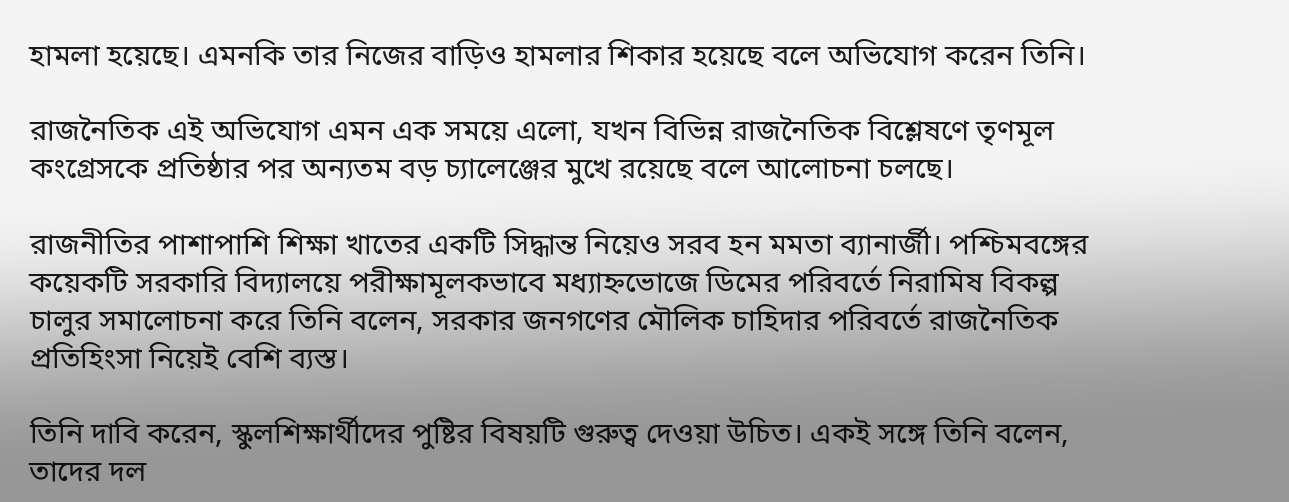হামলা হয়েছে। এমনকি তার নিজের বাড়িও হামলার শিকার হয়েছে বলে অভিযোগ করেন তিনি।

রাজনৈতিক এই অভিযোগ এমন এক সময়ে এলো, যখন বিভিন্ন রাজনৈতিক বিশ্লেষণে তৃণমূল কংগ্রেসকে প্রতিষ্ঠার পর অন্যতম বড় চ্যালেঞ্জের মুখে রয়েছে বলে আলোচনা চলছে।

রাজনীতির পাশাপাশি শিক্ষা খাতের একটি সিদ্ধান্ত নিয়েও সরব হন মমতা ব্যানার্জী। পশ্চিমবঙ্গের কয়েকটি সরকারি বিদ্যালয়ে পরীক্ষামূলকভাবে মধ্যাহ্নভোজে ডিমের পরিবর্তে নিরামিষ বিকল্প চালুর সমালোচনা করে তিনি বলেন, সরকার জনগণের মৌলিক চাহিদার পরিবর্তে রাজনৈতিক প্রতিহিংসা নিয়েই বেশি ব্যস্ত।

তিনি দাবি করেন, স্কুলশিক্ষার্থীদের পুষ্টির বিষয়টি গুরুত্ব দেওয়া উচিত। একই সঙ্গে তিনি বলেন, তাদের দল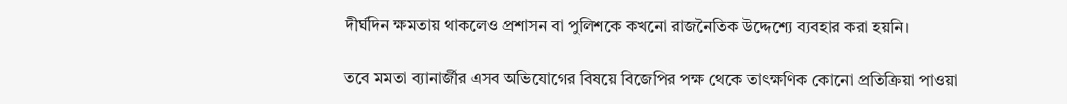দীর্ঘদিন ক্ষমতায় থাকলেও প্রশাসন বা পুলিশকে কখনো রাজনৈতিক উদ্দেশ্যে ব্যবহার করা হয়নি।

তবে মমতা ব্যানার্জীর এসব অভিযোগের বিষয়ে বিজেপির পক্ষ থেকে তাৎক্ষণিক কোনো প্রতিক্রিয়া পাওয়া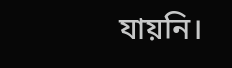যায়নি।